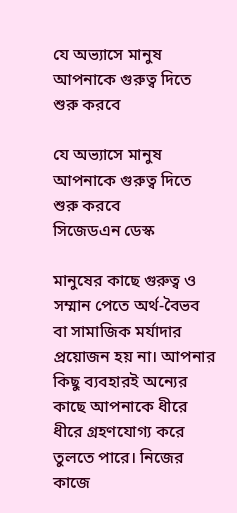যে অভ্যাসে মানুষ আপনাকে গুরুত্ব দিতে শুরু করবে

যে অভ্যাসে মানুষ আপনাকে গুরুত্ব দিতে শুরু করবে
সিজেডএন ডেস্ক

মানুষের কাছে গুরুত্ব ও সম্মান পেতে অর্থ-বৈভব বা সামাজিক মর্যাদার প্রয়োজন হয় না। আপনার কিছু ব্যবহারই অন্যের কাছে আপনাকে ধীরে ধীরে গ্রহণযোগ্য করে তুলতে পারে। নিজের কাজে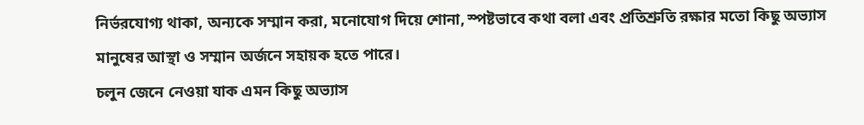নির্ভরযোগ্য থাকা, অন্যকে সম্মান করা, মনোযোগ দিয়ে শোনা, স্পষ্টভাবে কথা বলা এবং প্রতিশ্রুতি রক্ষার মতো কিছু অভ্যাস মানুষের আস্থা ও সম্মান অর্জনে সহায়ক হতে পারে।
চলুন জেনে নেওয়া যাক এমন কিছু অভ্যাস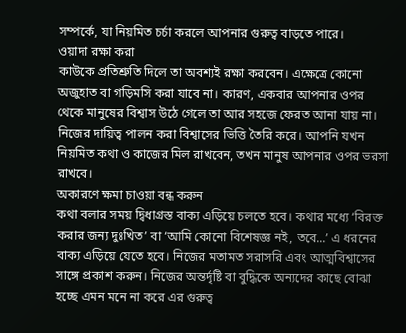সম্পর্কে, যা নিয়মিত চর্চা করলে আপনার গুরুত্ব বাড়তে পারে।
ওয়াদা রক্ষা করা
কাউকে প্রতিশ্রুতি দিলে তা অবশ্যই রক্ষা করবেন। এক্ষেত্রে কোনো অজুহাত বা গড়িমসি করা যাবে না। কারণ, একবার আপনার ওপর থেকে মানুষের বিশ্বাস উঠে গেলে তা আর সহজে ফেরত আনা যায় না। নিজের দায়িত্ব পালন করা বিশ্বাসের ভিত্তি তৈরি করে। আপনি যখন নিয়মিত কথা ও কাজের মিল রাখবেন, তখন মানুষ আপনার ওপর ভরসা রাখবে।
অকারণে ক্ষমা চাওয়া বন্ধ করুন
কথা বলার সময় দ্বিধাগ্রস্ত বাক্য এড়িয়ে চলতে হবে। কথার মধ্যে ‘বিরক্ত করার জন্য দুঃখিত’ বা ‘আমি কোনো বিশেষজ্ঞ নই, তবে...’ এ ধরনের বাক্য এড়িয়ে যেতে হবে। নিজের মতামত সরাসরি এবং আত্মবিশ্বাসের সাঙ্গে প্রকাশ করুন। নিজের অন্তর্দৃষ্টি বা বুদ্ধিকে অন্যদের কাছে বোঝা হচ্ছে এমন মনে না করে এর গুরুত্ব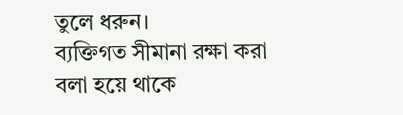তুলে ধরুন।
ব্যক্তিগত সীমানা রক্ষা করা
বলা হয়ে থাকে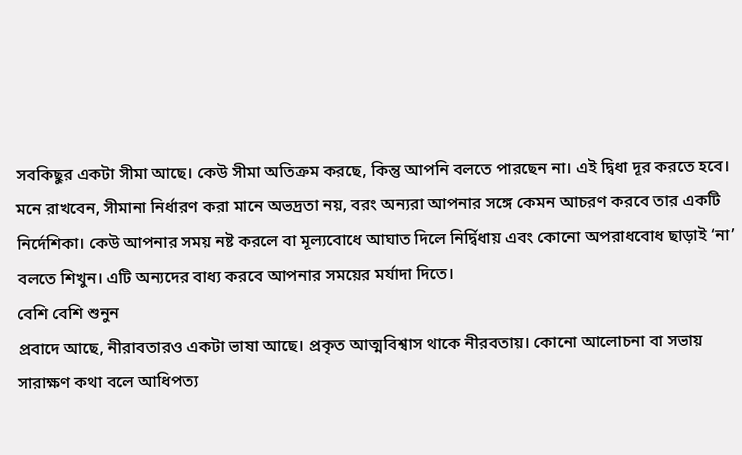সবকিছুর একটা সীমা আছে। কেউ সীমা অতিক্রম করছে, কিন্তু আপনি বলতে পারছেন না। এই দ্বিধা দূর করতে হবে। মনে রাখবেন, সীমানা নির্ধারণ করা মানে অভদ্রতা নয়, বরং অন্যরা আপনার সঙ্গে কেমন আচরণ করবে তার একটি নির্দেশিকা। কেউ আপনার সময় নষ্ট করলে বা মূল্যবোধে আঘাত দিলে নির্দ্বিধায় এবং কোনো অপরাধবোধ ছাড়াই ‘না’ বলতে শিখুন। এটি অন্যদের বাধ্য করবে আপনার সময়ের মর্যাদা দিতে।
বেশি বেশি শুনুন
প্রবাদে আছে, নীরাবতারও একটা ভাষা আছে। প্রকৃত আত্মবিশ্বাস থাকে নীরবতায়। কোনো আলোচনা বা সভায় সারাক্ষণ কথা বলে আধিপত্য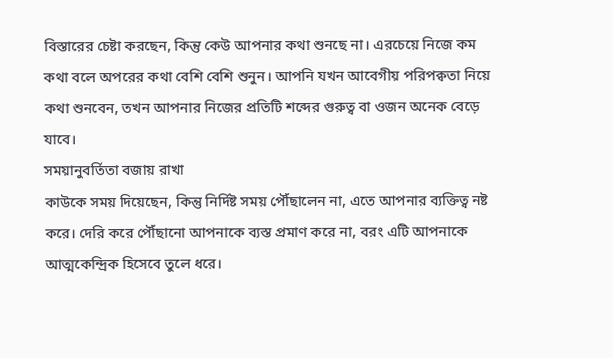বিস্তারের চেষ্টা করছেন, কিন্তু কেউ আপনার কথা শুনছে না। এরচেয়ে নিজে কম কথা বলে অপরের কথা বেশি বেশি শুনুন। আপনি যখন আবেগীয় পরিপক্বতা নিয়ে কথা শুনবেন, তখন আপনার নিজের প্রতিটি শব্দের গুরুত্ব বা ওজন অনেক বেড়ে যাবে।
সময়ানুবর্তিতা বজায় রাখা
কাউকে সময় দিয়েছেন, কিন্তু নির্দিষ্ট সময় পৌঁছালেন না, এতে আপনার ব্যক্তিত্ব নষ্ট করে। দেরি করে পৌঁছানো আপনাকে ব্যস্ত প্রমাণ করে না, বরং এটি আপনাকে আত্মকেন্দ্রিক হিসেবে তুলে ধরে।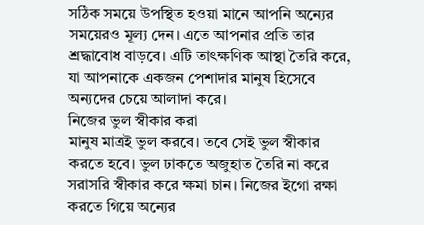সঠিক সময়ে উপস্থিত হওয়া মানে আপনি অন্যের সময়েরও মূল্য দেন। এতে আপনার প্রতি তার শ্রদ্ধাবোধ বাড়বে। এটি তাৎক্ষণিক আস্থা তৈরি করে, যা আপনাকে একজন পেশাদার মানুষ হিসেবে অন্যদের চেয়ে আলাদা করে।
নিজের ভুল স্বীকার করা
মানুষ মাত্রই ভুল করবে। তবে সেই ভুল স্বীকার করতে হবে। ভুল ঢাকতে অজুহাত তৈরি না করে সরাসরি স্বীকার করে ক্ষমা চান। নিজের ইগো রক্ষা করতে গিয়ে অন্যের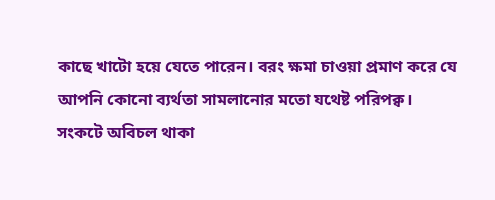কাছে খাটো হয়ে যেতে পারেন। বরং ক্ষমা চাওয়া প্রমাণ করে যে আপনি কোনো ব্যর্থতা সামলানোর মতো যথেষ্ট পরিপক্ব।
সংকটে অবিচল থাকা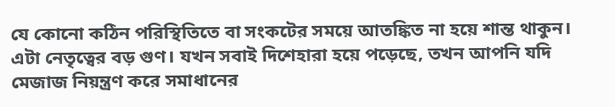যে কোনো কঠিন পরিস্থিতিতে বা সংকটের সময়ে আতঙ্কিত না হয়ে শান্ত থাকুন। এটা নেতৃত্বের বড় গুণ। যখন সবাই দিশেহারা হয়ে পড়েছে, তখন আপনি যদি মেজাজ নিয়ন্ত্রণ করে সমাধানের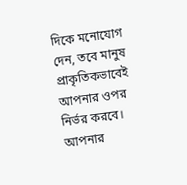দিকে মনোযোগ দেন, তবে মানুষ প্রাকৃতিকভাবেই আপনার ওপর নির্ভর করবে। আপনার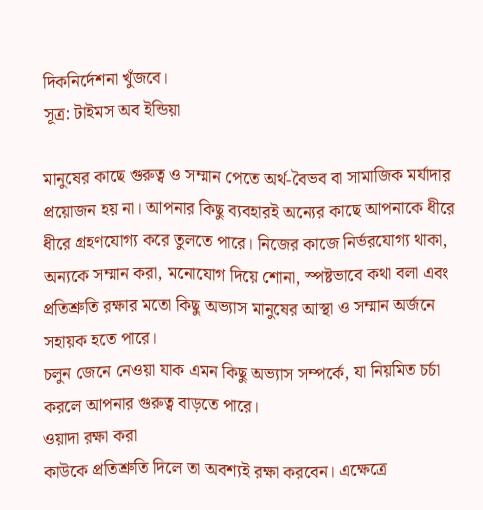দিকনির্দেশনা খুঁজবে।
সূত্র: টাইমস অব ইন্ডিয়া

মানুষের কাছে গুরুত্ব ও সম্মান পেতে অর্থ-বৈভব বা সামাজিক মর্যাদার প্রয়োজন হয় না। আপনার কিছু ব্যবহারই অন্যের কাছে আপনাকে ধীরে ধীরে গ্রহণযোগ্য করে তুলতে পারে। নিজের কাজে নির্ভরযোগ্য থাকা, অন্যকে সম্মান করা, মনোযোগ দিয়ে শোনা, স্পষ্টভাবে কথা বলা এবং প্রতিশ্রুতি রক্ষার মতো কিছু অভ্যাস মানুষের আস্থা ও সম্মান অর্জনে সহায়ক হতে পারে।
চলুন জেনে নেওয়া যাক এমন কিছু অভ্যাস সম্পর্কে, যা নিয়মিত চর্চা করলে আপনার গুরুত্ব বাড়তে পারে।
ওয়াদা রক্ষা করা
কাউকে প্রতিশ্রুতি দিলে তা অবশ্যই রক্ষা করবেন। এক্ষেত্রে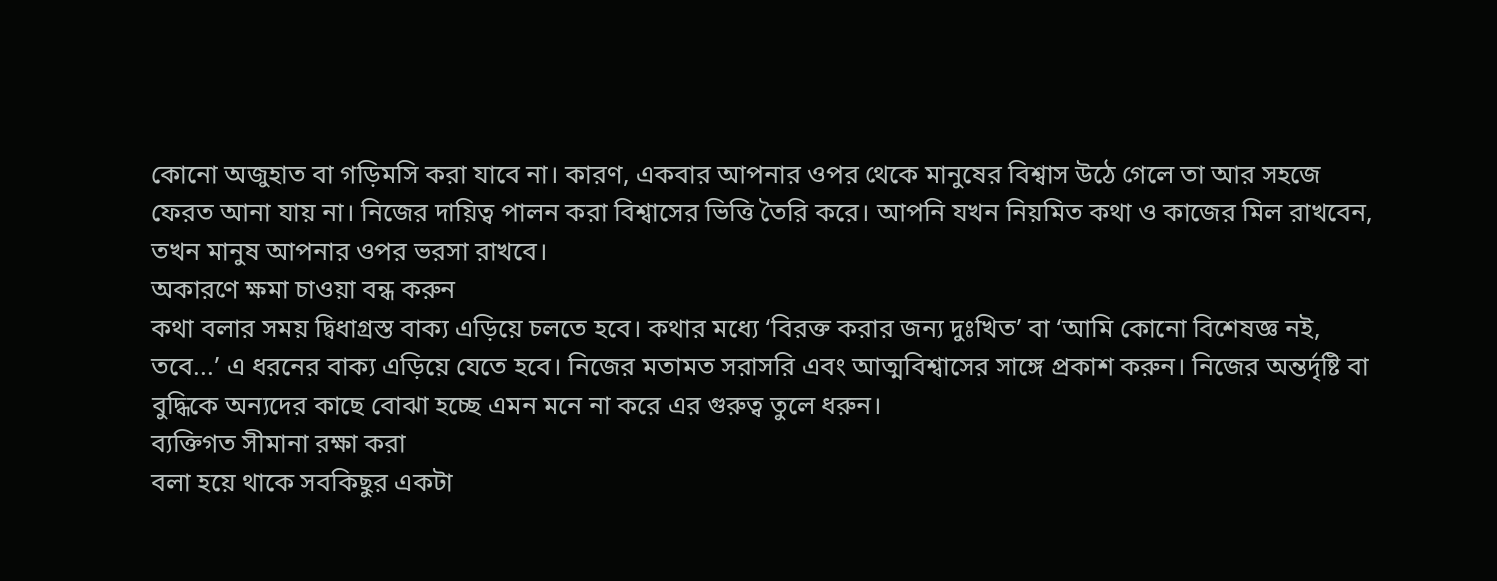কোনো অজুহাত বা গড়িমসি করা যাবে না। কারণ, একবার আপনার ওপর থেকে মানুষের বিশ্বাস উঠে গেলে তা আর সহজে ফেরত আনা যায় না। নিজের দায়িত্ব পালন করা বিশ্বাসের ভিত্তি তৈরি করে। আপনি যখন নিয়মিত কথা ও কাজের মিল রাখবেন, তখন মানুষ আপনার ওপর ভরসা রাখবে।
অকারণে ক্ষমা চাওয়া বন্ধ করুন
কথা বলার সময় দ্বিধাগ্রস্ত বাক্য এড়িয়ে চলতে হবে। কথার মধ্যে ‘বিরক্ত করার জন্য দুঃখিত’ বা ‘আমি কোনো বিশেষজ্ঞ নই, তবে...’ এ ধরনের বাক্য এড়িয়ে যেতে হবে। নিজের মতামত সরাসরি এবং আত্মবিশ্বাসের সাঙ্গে প্রকাশ করুন। নিজের অন্তর্দৃষ্টি বা বুদ্ধিকে অন্যদের কাছে বোঝা হচ্ছে এমন মনে না করে এর গুরুত্ব তুলে ধরুন।
ব্যক্তিগত সীমানা রক্ষা করা
বলা হয়ে থাকে সবকিছুর একটা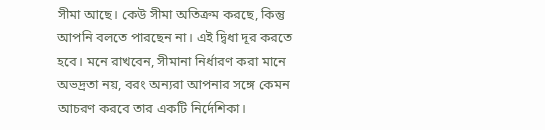সীমা আছে। কেউ সীমা অতিক্রম করছে, কিন্তু আপনি বলতে পারছেন না। এই দ্বিধা দূর করতে হবে। মনে রাখবেন, সীমানা নির্ধারণ করা মানে অভদ্রতা নয়, বরং অন্যরা আপনার সঙ্গে কেমন আচরণ করবে তার একটি নির্দেশিকা।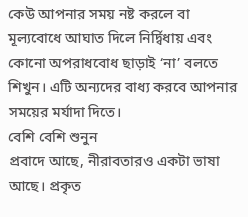কেউ আপনার সময় নষ্ট করলে বা মূল্যবোধে আঘাত দিলে নির্দ্বিধায় এবং কোনো অপরাধবোধ ছাড়াই ‘না’ বলতে শিখুন। এটি অন্যদের বাধ্য করবে আপনার সময়ের মর্যাদা দিতে।
বেশি বেশি শুনুন
প্রবাদে আছে, নীরাবতারও একটা ভাষা আছে। প্রকৃত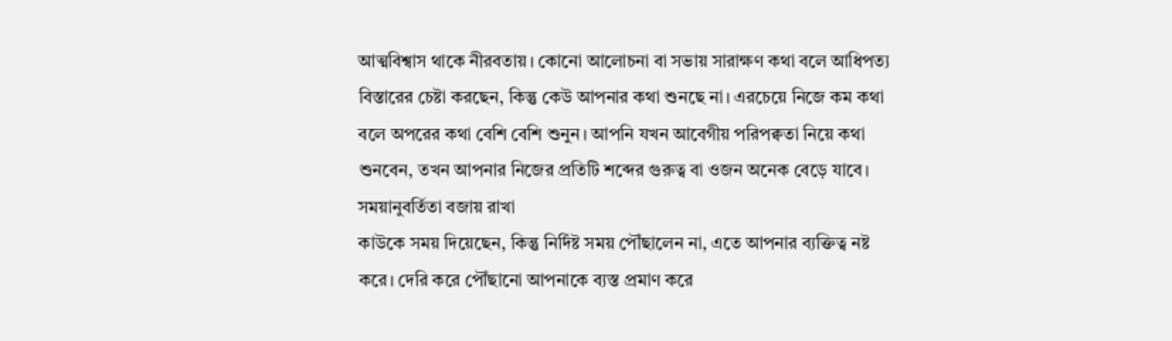আত্মবিশ্বাস থাকে নীরবতায়। কোনো আলোচনা বা সভায় সারাক্ষণ কথা বলে আধিপত্য বিস্তারের চেষ্টা করছেন, কিন্তু কেউ আপনার কথা শুনছে না। এরচেয়ে নিজে কম কথা বলে অপরের কথা বেশি বেশি শুনুন। আপনি যখন আবেগীয় পরিপক্বতা নিয়ে কথা শুনবেন, তখন আপনার নিজের প্রতিটি শব্দের গুরুত্ব বা ওজন অনেক বেড়ে যাবে।
সময়ানুবর্তিতা বজায় রাখা
কাউকে সময় দিয়েছেন, কিন্তু নির্দিষ্ট সময় পৌঁছালেন না, এতে আপনার ব্যক্তিত্ব নষ্ট করে। দেরি করে পৌঁছানো আপনাকে ব্যস্ত প্রমাণ করে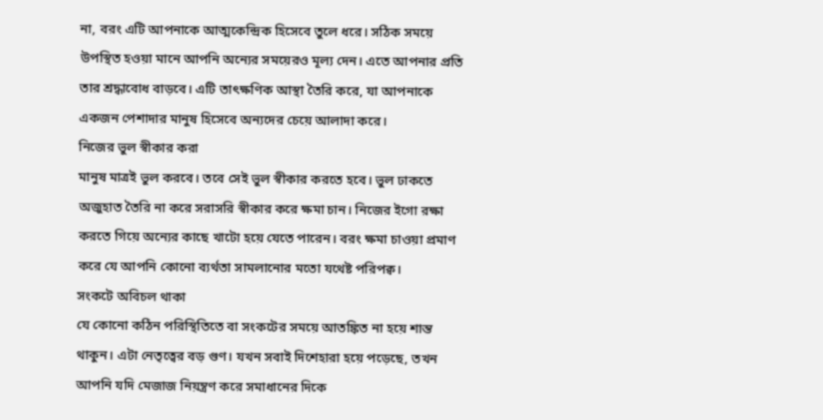না, বরং এটি আপনাকে আত্মকেন্দ্রিক হিসেবে তুলে ধরে। সঠিক সময়ে উপস্থিত হওয়া মানে আপনি অন্যের সময়েরও মূল্য দেন। এতে আপনার প্রতি তার শ্রদ্ধাবোধ বাড়বে। এটি তাৎক্ষণিক আস্থা তৈরি করে, যা আপনাকে একজন পেশাদার মানুষ হিসেবে অন্যদের চেয়ে আলাদা করে।
নিজের ভুল স্বীকার করা
মানুষ মাত্রই ভুল করবে। তবে সেই ভুল স্বীকার করতে হবে। ভুল ঢাকতে অজুহাত তৈরি না করে সরাসরি স্বীকার করে ক্ষমা চান। নিজের ইগো রক্ষা করতে গিয়ে অন্যের কাছে খাটো হয়ে যেতে পারেন। বরং ক্ষমা চাওয়া প্রমাণ করে যে আপনি কোনো ব্যর্থতা সামলানোর মতো যথেষ্ট পরিপক্ব।
সংকটে অবিচল থাকা
যে কোনো কঠিন পরিস্থিতিতে বা সংকটের সময়ে আতঙ্কিত না হয়ে শান্ত থাকুন। এটা নেতৃত্বের বড় গুণ। যখন সবাই দিশেহারা হয়ে পড়েছে, তখন আপনি যদি মেজাজ নিয়ন্ত্রণ করে সমাধানের দিকে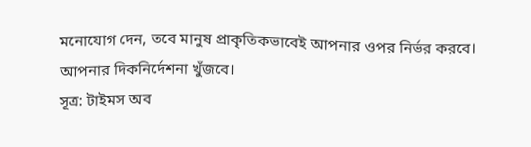মনোযোগ দেন, তবে মানুষ প্রাকৃতিকভাবেই আপনার ওপর নির্ভর করবে। আপনার দিকনির্দেশনা খুঁজবে।
সূত্র: টাইমস অব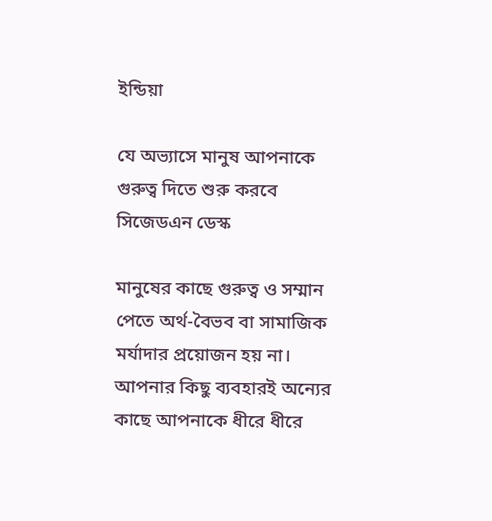ইন্ডিয়া

যে অভ্যাসে মানুষ আপনাকে গুরুত্ব দিতে শুরু করবে
সিজেডএন ডেস্ক

মানুষের কাছে গুরুত্ব ও সম্মান পেতে অর্থ-বৈভব বা সামাজিক মর্যাদার প্রয়োজন হয় না। আপনার কিছু ব্যবহারই অন্যের কাছে আপনাকে ধীরে ধীরে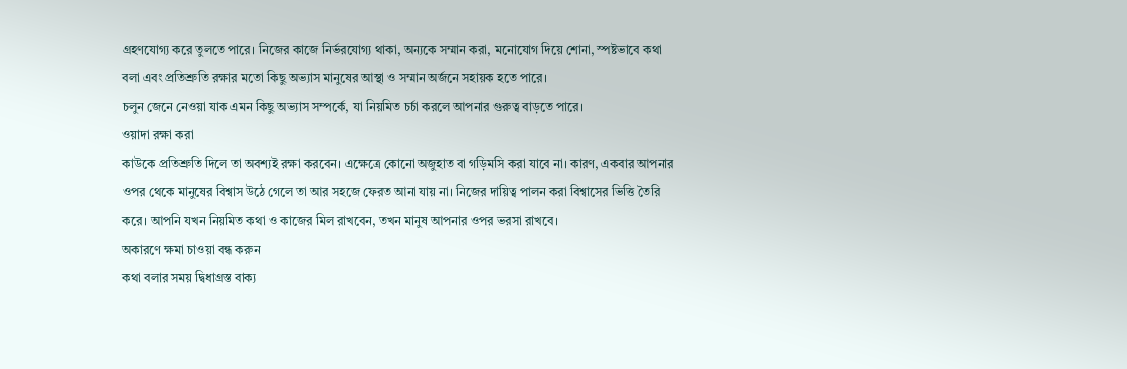গ্রহণযোগ্য করে তুলতে পারে। নিজের কাজে নির্ভরযোগ্য থাকা, অন্যকে সম্মান করা, মনোযোগ দিয়ে শোনা, স্পষ্টভাবে কথা বলা এবং প্রতিশ্রুতি রক্ষার মতো কিছু অভ্যাস মানুষের আস্থা ও সম্মান অর্জনে সহায়ক হতে পারে।
চলুন জেনে নেওয়া যাক এমন কিছু অভ্যাস সম্পর্কে, যা নিয়মিত চর্চা করলে আপনার গুরুত্ব বাড়তে পারে।
ওয়াদা রক্ষা করা
কাউকে প্রতিশ্রুতি দিলে তা অবশ্যই রক্ষা করবেন। এক্ষেত্রে কোনো অজুহাত বা গড়িমসি করা যাবে না। কারণ, একবার আপনার ওপর থেকে মানুষের বিশ্বাস উঠে গেলে তা আর সহজে ফেরত আনা যায় না। নিজের দায়িত্ব পালন করা বিশ্বাসের ভিত্তি তৈরি করে। আপনি যখন নিয়মিত কথা ও কাজের মিল রাখবেন, তখন মানুষ আপনার ওপর ভরসা রাখবে।
অকারণে ক্ষমা চাওয়া বন্ধ করুন
কথা বলার সময় দ্বিধাগ্রস্ত বাক্য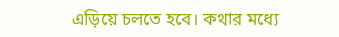এড়িয়ে চলতে হবে। কথার মধ্যে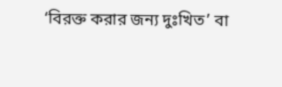‘বিরক্ত করার জন্য দুঃখিত’ বা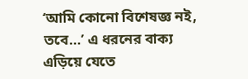‘আমি কোনো বিশেষজ্ঞ নই, তবে...’ এ ধরনের বাক্য এড়িয়ে যেতে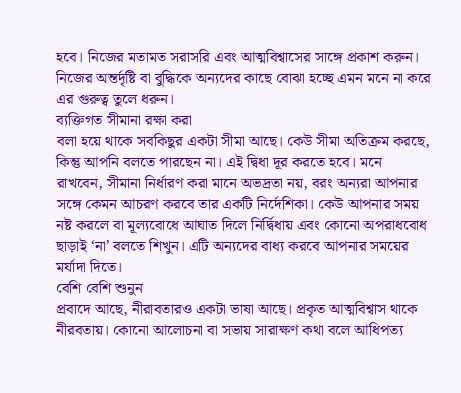হবে। নিজের মতামত সরাসরি এবং আত্মবিশ্বাসের সাঙ্গে প্রকাশ করুন। নিজের অন্তর্দৃষ্টি বা বুদ্ধিকে অন্যদের কাছে বোঝা হচ্ছে এমন মনে না করে এর গুরুত্ব তুলে ধরুন।
ব্যক্তিগত সীমানা রক্ষা করা
বলা হয়ে থাকে সবকিছুর একটা সীমা আছে। কেউ সীমা অতিক্রম করছে, কিন্তু আপনি বলতে পারছেন না। এই দ্বিধা দূর করতে হবে। মনে রাখবেন, সীমানা নির্ধারণ করা মানে অভদ্রতা নয়, বরং অন্যরা আপনার সঙ্গে কেমন আচরণ করবে তার একটি নির্দেশিকা। কেউ আপনার সময় নষ্ট করলে বা মূল্যবোধে আঘাত দিলে নির্দ্বিধায় এবং কোনো অপরাধবোধ ছাড়াই ‘না’ বলতে শিখুন। এটি অন্যদের বাধ্য করবে আপনার সময়ের মর্যাদা দিতে।
বেশি বেশি শুনুন
প্রবাদে আছে, নীরাবতারও একটা ভাষা আছে। প্রকৃত আত্মবিশ্বাস থাকে নীরবতায়। কোনো আলোচনা বা সভায় সারাক্ষণ কথা বলে আধিপত্য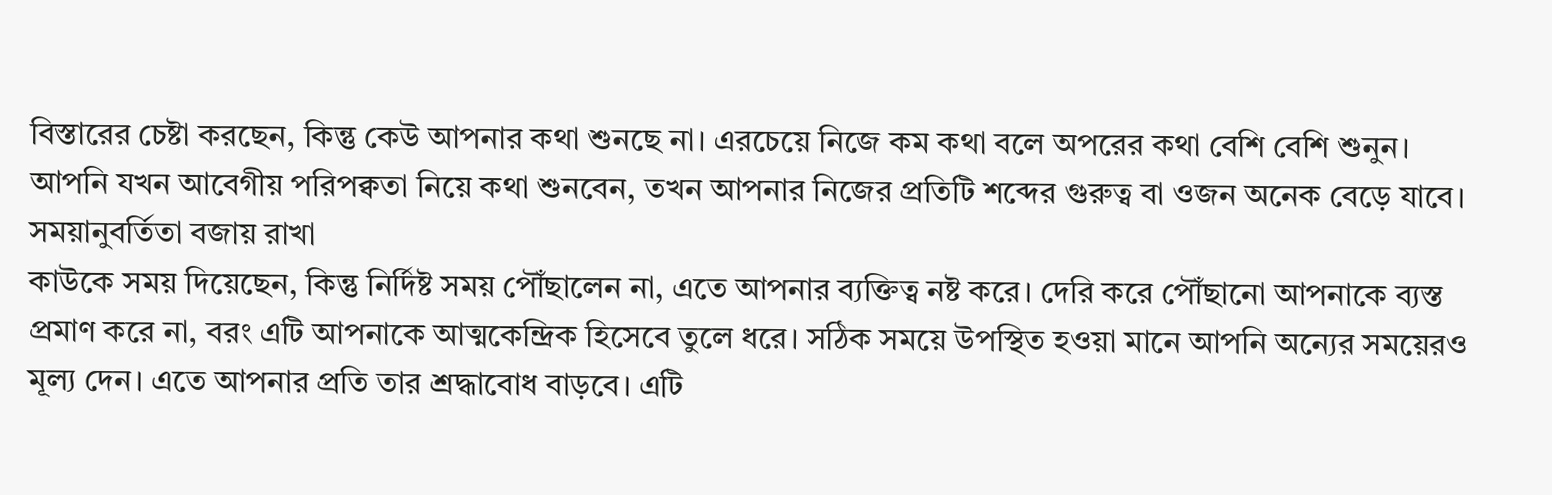বিস্তারের চেষ্টা করছেন, কিন্তু কেউ আপনার কথা শুনছে না। এরচেয়ে নিজে কম কথা বলে অপরের কথা বেশি বেশি শুনুন। আপনি যখন আবেগীয় পরিপক্বতা নিয়ে কথা শুনবেন, তখন আপনার নিজের প্রতিটি শব্দের গুরুত্ব বা ওজন অনেক বেড়ে যাবে।
সময়ানুবর্তিতা বজায় রাখা
কাউকে সময় দিয়েছেন, কিন্তু নির্দিষ্ট সময় পৌঁছালেন না, এতে আপনার ব্যক্তিত্ব নষ্ট করে। দেরি করে পৌঁছানো আপনাকে ব্যস্ত প্রমাণ করে না, বরং এটি আপনাকে আত্মকেন্দ্রিক হিসেবে তুলে ধরে। সঠিক সময়ে উপস্থিত হওয়া মানে আপনি অন্যের সময়েরও মূল্য দেন। এতে আপনার প্রতি তার শ্রদ্ধাবোধ বাড়বে। এটি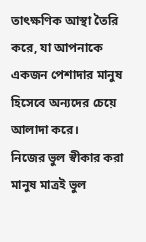তাৎক্ষণিক আস্থা তৈরি করে, যা আপনাকে একজন পেশাদার মানুষ হিসেবে অন্যদের চেয়ে আলাদা করে।
নিজের ভুল স্বীকার করা
মানুষ মাত্রই ভুল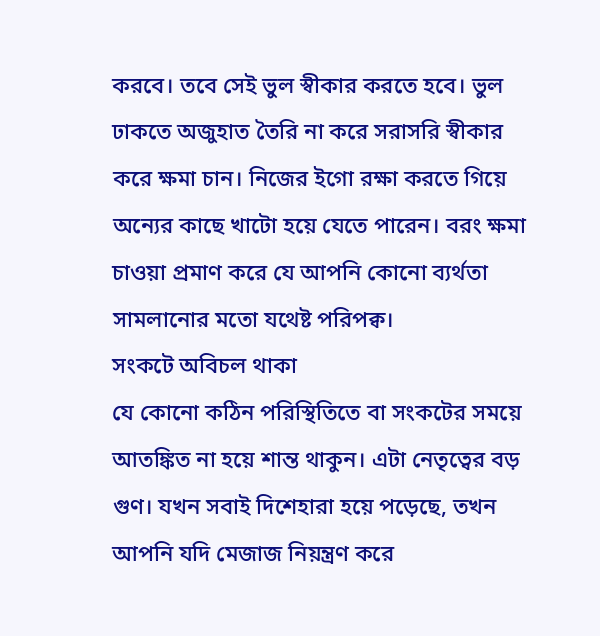করবে। তবে সেই ভুল স্বীকার করতে হবে। ভুল ঢাকতে অজুহাত তৈরি না করে সরাসরি স্বীকার করে ক্ষমা চান। নিজের ইগো রক্ষা করতে গিয়ে অন্যের কাছে খাটো হয়ে যেতে পারেন। বরং ক্ষমা চাওয়া প্রমাণ করে যে আপনি কোনো ব্যর্থতা সামলানোর মতো যথেষ্ট পরিপক্ব।
সংকটে অবিচল থাকা
যে কোনো কঠিন পরিস্থিতিতে বা সংকটের সময়ে আতঙ্কিত না হয়ে শান্ত থাকুন। এটা নেতৃত্বের বড় গুণ। যখন সবাই দিশেহারা হয়ে পড়েছে, তখন আপনি যদি মেজাজ নিয়ন্ত্রণ করে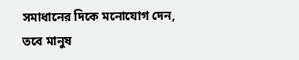সমাধানের দিকে মনোযোগ দেন, তবে মানুষ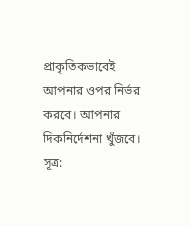প্রাকৃতিকভাবেই আপনার ওপর নির্ভর করবে। আপনার দিকনির্দেশনা খুঁজবে।
সূত্র: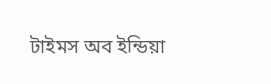টাইমস অব ইন্ডিয়া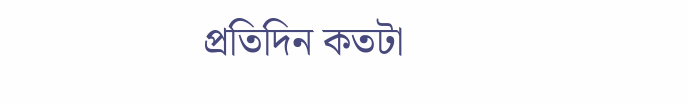প্রতিদিন কতটা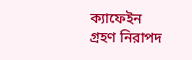ক্যাফেইন গ্রহণ নিরাপদ